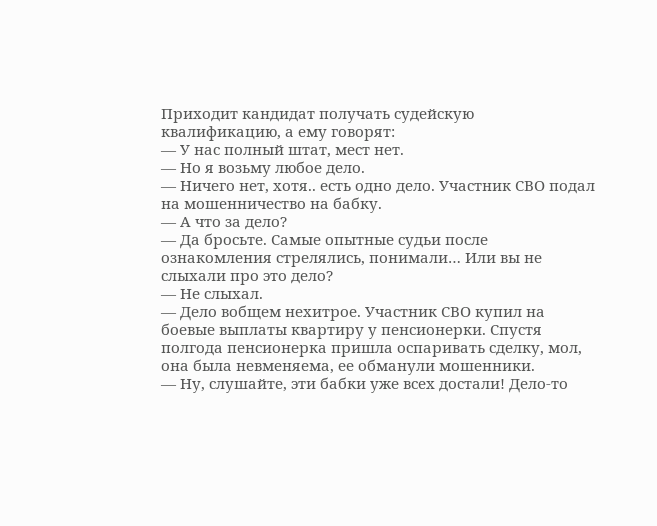Приходит кандидат получать судейскую квалификацию, а ему говорят:
— У нас полный штат, мест нет.
— Но я возьму любое дело.
— Ничего нет, хотя.. есть одно дело. Участник СВО подал на мошенничество на бабку.
— А что за дело?
— Да бросьте. Самые опытные судьи после ознакомления стрелялись, понимали… Или вы не слыхали про это дело?
— Не слыхал.
— Дело вобщем нехитрое. Участник СВО купил на боевые выплаты квартиру у пенсионерки. Спустя полгода пенсионерка пришла оспаривать сделку, мол, она была невменяема, ее обманули мошенники.
— Ну, слушайте, эти бабки уже всех достали! Дело-то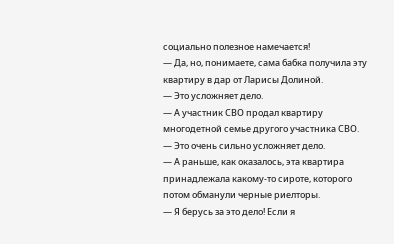социально полезное намечается!
— Да, но, понимаете, сама бабка получила эту квартиру в дар от Ларисы Долиной.
— Это усложняет дело.
— А участник СВО продал квартиру многодетной семье другого участника СВО.
— Это очень сильно усложняет дело.
— А раньше, как оказалось, эта квартира принадлежала какому-то сироте, которого потом обманули черные риелторы.
— Я берусь за это дело! Если я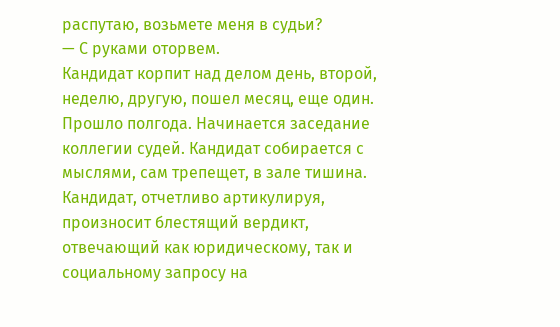распутаю, возьмете меня в судьи?
— С руками оторвем.
Кандидат корпит над делом день, второй, неделю, другую, пошел месяц, еще один. Прошло полгода. Начинается заседание коллегии судей. Кандидат собирается с мыслями, сам трепещет, в зале тишина.
Кандидат, отчетливо артикулируя, произносит блестящий вердикт, отвечающий как юридическому, так и социальному запросу на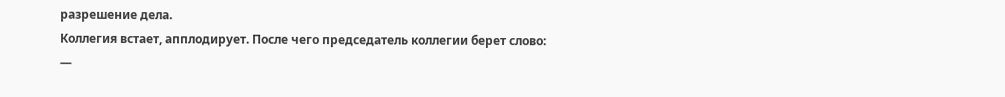разрешение дела.
Коллегия встает, апплодирует. После чего председатель коллегии берет слово:
—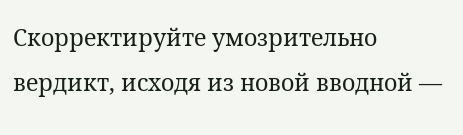Скорректируйте умозрительно вердикт, исходя из новой вводной —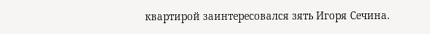квартирой заинтересовался зять Игоря Сечина.